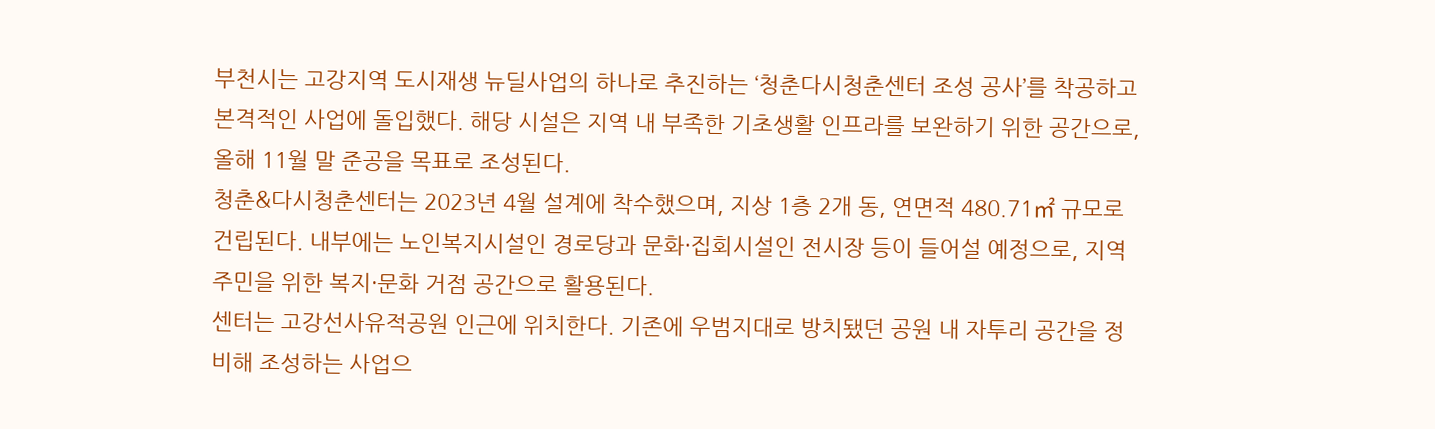부천시는 고강지역 도시재생 뉴딜사업의 하나로 추진하는 ‘청춘다시청춘센터 조성 공사’를 착공하고 본격적인 사업에 돌입했다. 해당 시설은 지역 내 부족한 기초생활 인프라를 보완하기 위한 공간으로, 올해 11월 말 준공을 목표로 조성된다.
청춘&다시청춘센터는 2023년 4월 설계에 착수했으며, 지상 1층 2개 동, 연면적 480.71㎡ 규모로 건립된다. 내부에는 노인복지시설인 경로당과 문화·집회시설인 전시장 등이 들어설 예정으로, 지역 주민을 위한 복지·문화 거점 공간으로 활용된다.
센터는 고강선사유적공원 인근에 위치한다. 기존에 우범지대로 방치됐던 공원 내 자투리 공간을 정비해 조성하는 사업으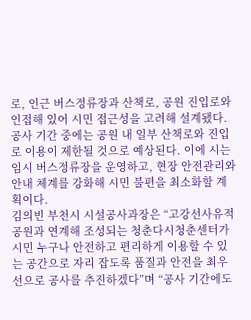로, 인근 버스정류장과 산책로, 공원 진입로와 인접해 있어 시민 접근성을 고려해 설계됐다.
공사 기간 중에는 공원 내 일부 산책로와 진입로 이용이 제한될 것으로 예상된다. 이에 시는 임시 버스정류장을 운영하고, 현장 안전관리와 안내 체계를 강화해 시민 불편을 최소화할 계획이다.
김의빈 부천시 시설공사과장은 “고강선사유적공원과 연계해 조성되는 청춘다시청춘센터가 시민 누구나 안전하고 편리하게 이용할 수 있는 공간으로 자리 잡도록 품질과 안전을 최우선으로 공사를 추진하겠다”며 “공사 기간에도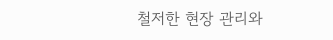철저한 현장 관리와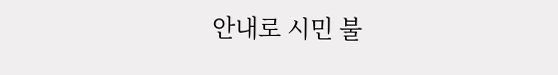안내로 시민 불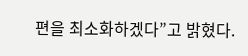편을 최소화하겠다”고 밝혔다.